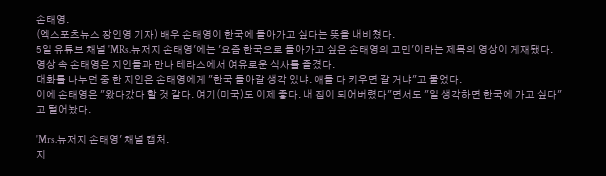손태영.
(엑스포츠뉴스 장인영 기자) 배우 손태영이 한국에 돌아가고 싶다는 뜻을 내비쳤다.
5일 유튜브 채널 'MRs.뉴저지 손태영'에는 '요즘 한국으로 돌아가고 싶은 손태영의 고민'이라는 제목의 영상이 게재됐다.
영상 속 손태영은 지인들과 만나 테라스에서 여유로운 식사를 즐겼다.
대화를 나누던 중 한 지인은 손태영에게 "한국 돌아갈 생각 있냐. 애들 다 키우면 갈 거냐"고 물었다.
이에 손태영은 "왔다갔다 할 것 같다. 여기(미국)도 이제 좋다. 내 집이 되어버렸다"면서도 "일 생각하면 한국에 가고 싶다"고 털어놨다.

'Mrs.뉴저지 손태영' 채널 캡처.
지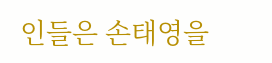인들은 손태영을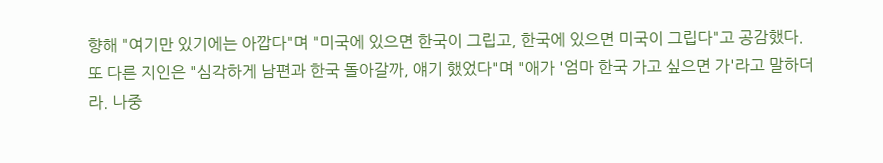향해 "여기만 있기에는 아깝다"며 "미국에 있으면 한국이 그립고, 한국에 있으면 미국이 그립다"고 공감했다.
또 다른 지인은 "심각하게 남편과 한국 돌아갈까, 얘기 했었다"며 "애가 '엄마 한국 가고 싶으면 가'라고 말하더라. 나중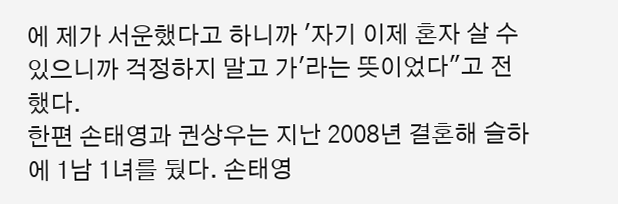에 제가 서운했다고 하니까 '자기 이제 혼자 살 수 있으니까 걱정하지 말고 가'라는 뜻이었다"고 전했다.
한편 손태영과 권상우는 지난 2008년 결혼해 슬하에 1남 1녀를 뒀다. 손태영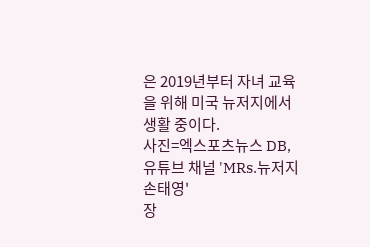은 2019년부터 자녀 교육을 위해 미국 뉴저지에서 생활 중이다.
사진=엑스포츠뉴스 DB, 유튜브 채널 'MRs.뉴저지 손태영'
장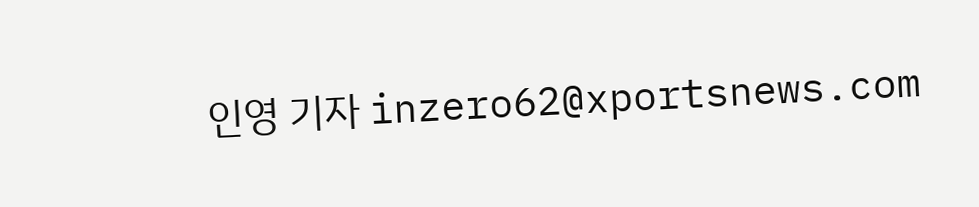인영 기자 inzero62@xportsnews.com